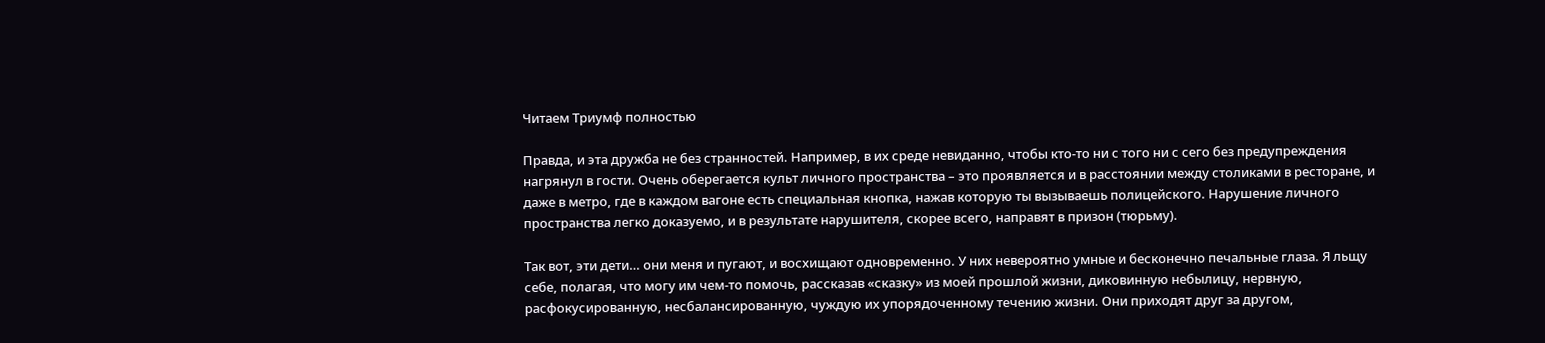Читаем Триумф полностью

Правда, и эта дружба не без странностей. Например, в их среде невиданно, чтобы кто-то ни с того ни с сего без предупреждения нагрянул в гости. Очень оберегается культ личного пространства – это проявляется и в расстоянии между столиками в ресторане, и даже в метро, где в каждом вагоне есть специальная кнопка, нажав которую ты вызываешь полицейского. Нарушение личного пространства легко доказуемо, и в результате нарушителя, скорее всего, направят в призон (тюрьму).

Так вот, эти дети… они меня и пугают, и восхищают одновременно. У них невероятно умные и бесконечно печальные глаза. Я льщу себе, полагая, что могу им чем-то помочь, рассказав «сказку» из моей прошлой жизни, диковинную небылицу, нервную, расфокусированную, несбалансированную, чуждую их упорядоченному течению жизни. Они приходят друг за другом,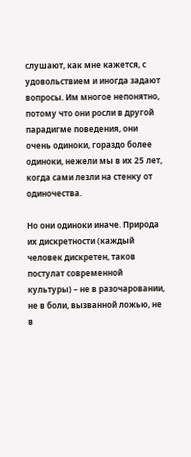слушают, как мне кажется, с удовольствием и иногда задают вопросы. Им многое непонятно, потому что они росли в другой парадигме поведения, они очень одиноки, гораздо более одиноки, нежели мы в их 25 лет, когда сами лезли на стенку от одиночества.

Но они одиноки иначе. Природа их дискретности (каждый человек дискретен, таков постулат современной культуры) – не в разочаровании, не в боли, вызванной ложью, не в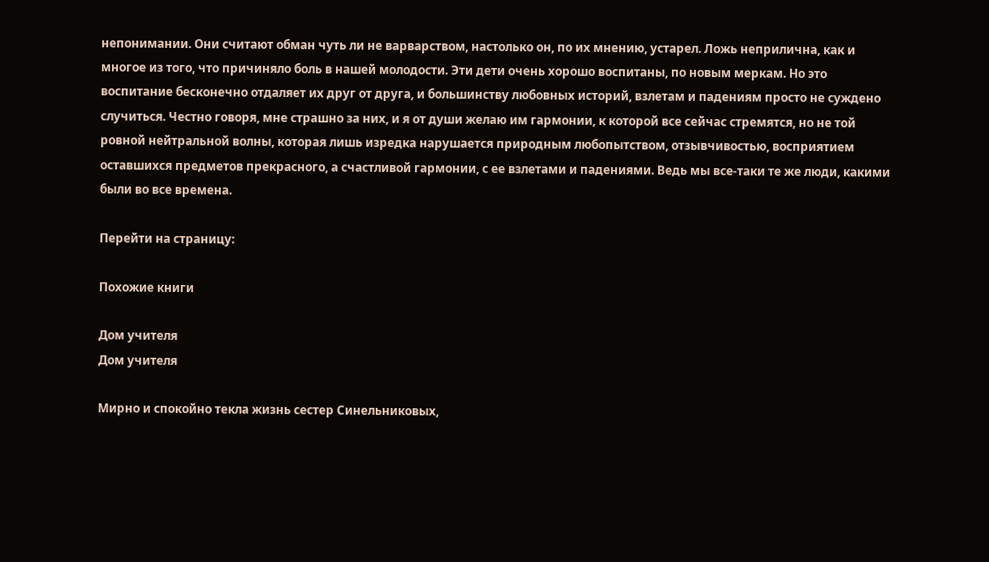непонимании. Они считают обман чуть ли не варварством, настолько он, по их мнению, устарел. Ложь неприлична, как и многое из того, что причиняло боль в нашей молодости. Эти дети очень хорошо воспитаны, по новым меркам. Но это воспитание бесконечно отдаляет их друг от друга, и большинству любовных историй, взлетам и падениям просто не суждено случиться. Честно говоря, мне страшно за них, и я от души желаю им гармонии, к которой все сейчас стремятся, но не той ровной нейтральной волны, которая лишь изредка нарушается природным любопытством, отзывчивостью, восприятием оставшихся предметов прекрасного, а счастливой гармонии, с ее взлетами и падениями. Ведь мы все-таки те же люди, какими были во все времена.

Перейти на страницу:

Похожие книги

Дом учителя
Дом учителя

Мирно и спокойно текла жизнь сестер Синельниковых,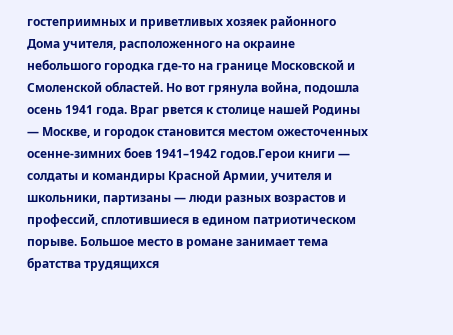гостеприимных и приветливых хозяек районного Дома учителя, расположенного на окраине небольшого городка где-то на границе Московской и Смоленской областей. Но вот грянула война, подошла осень 1941 года. Враг рвется к столице нашей Родины — Москве, и городок становится местом ожесточенных осенне-зимних боев 1941–1942 годов.Герои книги — солдаты и командиры Красной Армии, учителя и школьники, партизаны — люди разных возрастов и профессий, сплотившиеся в едином патриотическом порыве. Большое место в романе занимает тема братства трудящихся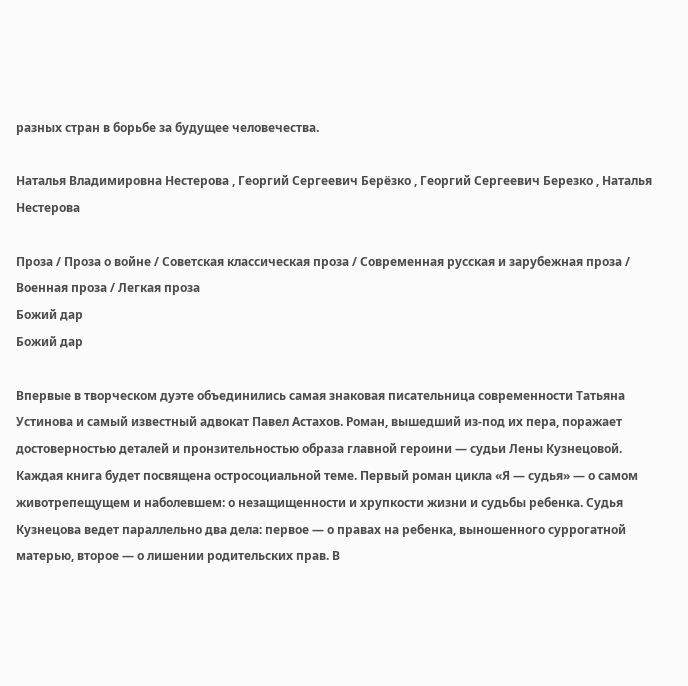разных стран в борьбе за будущее человечества.

Наталья Владимировна Нестерова , Георгий Сергеевич Берёзко , Георгий Сергеевич Березко , Наталья Нестерова

Проза / Проза о войне / Советская классическая проза / Современная русская и зарубежная проза / Военная проза / Легкая проза
Божий дар
Божий дар

Впервые в творческом дуэте объединились самая знаковая писательница современности Татьяна Устинова и самый известный адвокат Павел Астахов. Роман, вышедший из-под их пера, поражает достоверностью деталей и пронзительностью образа главной героини — судьи Лены Кузнецовой. Каждая книга будет посвящена остросоциальной теме. Первый роман цикла «Я — судья» — о самом животрепещущем и наболевшем: о незащищенности и хрупкости жизни и судьбы ребенка. Судья Кузнецова ведет параллельно два дела: первое — о правах на ребенка, выношенного суррогатной матерью, второе — о лишении родительских прав. В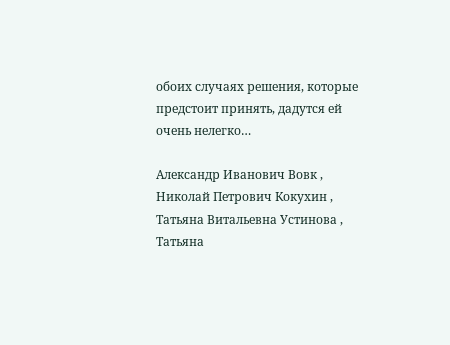обоих случаях решения, которые предстоит принять, дадутся ей очень нелегко…

Александр Иванович Вовк , Николай Петрович Кокухин , Татьяна Витальевна Устинова , Татьяна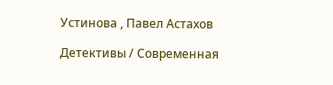Устинова , Павел Астахов

Детективы / Современная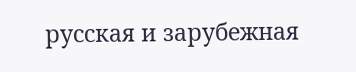русская и зарубежная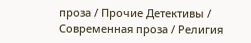проза / Прочие Детективы / Современная проза / Религия